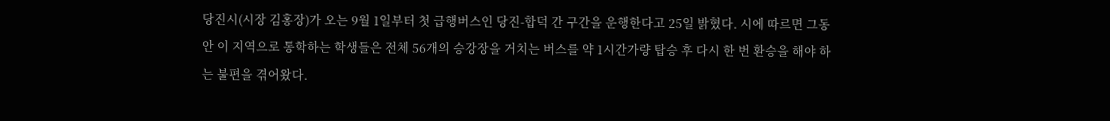당진시(시장 김홍장)가 오는 9월 1일부터 첫 급행버스인 당진-합덕 간 구간을 운행한다고 25일 밝혔다. 시에 따르면 그동안 이 지역으로 통학하는 학생들은 전체 56개의 승강장을 거치는 버스를 약 1시간가량 탑승 후 다시 한 번 환승을 해야 하는 불편을 겪어왔다.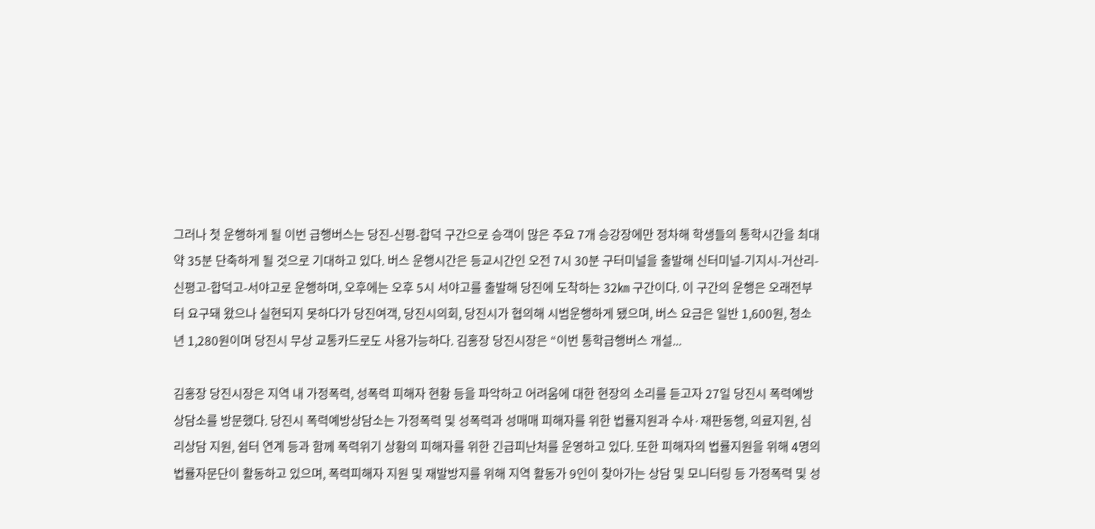그러나 첫 운행하게 될 이번 급행버스는 당진-신평-합덕 구간으로 승객이 많은 주요 7개 승강장에만 정차해 학생들의 통학시간을 최대 약 35분 단축하게 될 것으로 기대하고 있다. 버스 운행시간은 등교시간인 오전 7시 30분 구터미널을 출발해 신터미널-기지시-거산리-신평고-합덕고-서야고로 운행하며, 오후에는 오후 5시 서야고를 출발해 당진에 도착하는 32㎞ 구간이다. 이 구간의 운행은 오래전부터 요구돼 왔으나 실현되지 못하다가 당진여객, 당진시의회, 당진시가 협의해 시범운행하게 됐으며, 버스 요금은 일반 1,600원, 청소년 1,280원이며 당진시 무상 교통카드로도 사용가능하다. 김홍장 당진시장은 “이번 통학급행버스 개설...

김홍장 당진시장은 지역 내 가정폭력, 성폭력 피해자 현황 등을 파악하고 어려움에 대한 현장의 소리를 듣고자 27일 당진시 폭력예방상담소를 방문했다. 당진시 폭력예방상담소는 가정폭력 및 성폭력과 성매매 피해자를 위한 법률지원과 수사·재판동행, 의료지원, 심리상담 지원, 쉼터 연계 등과 함께 폭력위기 상황의 피해자를 위한 긴급피난처를 운영하고 있다. 또한 피해자의 법률지원을 위해 4명의 법률자문단이 활동하고 있으며, 폭력피해자 지원 및 재발방지를 위해 지역 활동가 9인이 찾아가는 상담 및 모니터링 등 가정폭력 및 성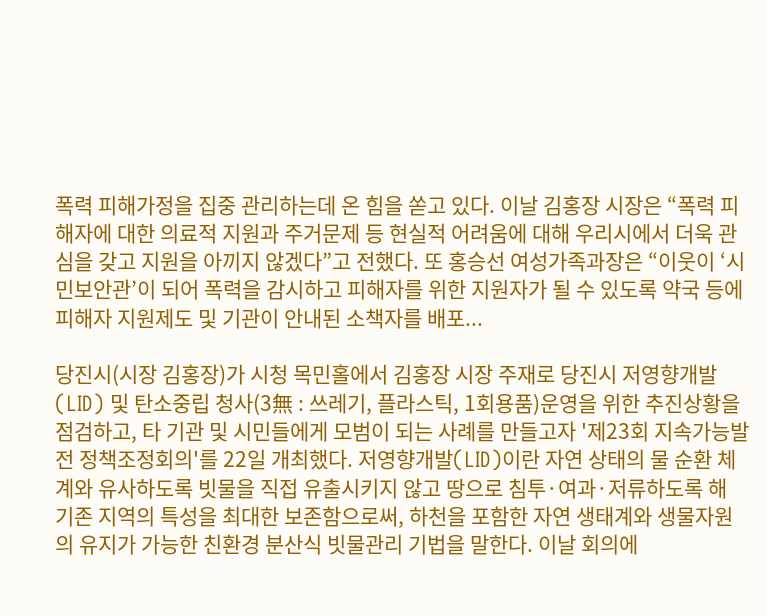폭력 피해가정을 집중 관리하는데 온 힘을 쏟고 있다. 이날 김홍장 시장은 “폭력 피해자에 대한 의료적 지원과 주거문제 등 현실적 어려움에 대해 우리시에서 더욱 관심을 갖고 지원을 아끼지 않겠다”고 전했다. 또 홍승선 여성가족과장은 “이웃이 ‘시민보안관’이 되어 폭력을 감시하고 피해자를 위한 지원자가 될 수 있도록 약국 등에 피해자 지원제도 및 기관이 안내된 소책자를 배포...

당진시(시장 김홍장)가 시청 목민홀에서 김홍장 시장 주재로 당진시 저영향개발(LID) 및 탄소중립 청사(3無 : 쓰레기, 플라스틱, 1회용품)운영을 위한 추진상황을 점검하고, 타 기관 및 시민들에게 모범이 되는 사례를 만들고자 '제23회 지속가능발전 정책조정회의'를 22일 개최했다. 저영향개발(LID)이란 자연 상태의 물 순환 체계와 유사하도록 빗물을 직접 유출시키지 않고 땅으로 침투·여과·저류하도록 해 기존 지역의 특성을 최대한 보존함으로써, 하천을 포함한 자연 생태계와 생물자원의 유지가 가능한 친환경 분산식 빗물관리 기법을 말한다. 이날 회의에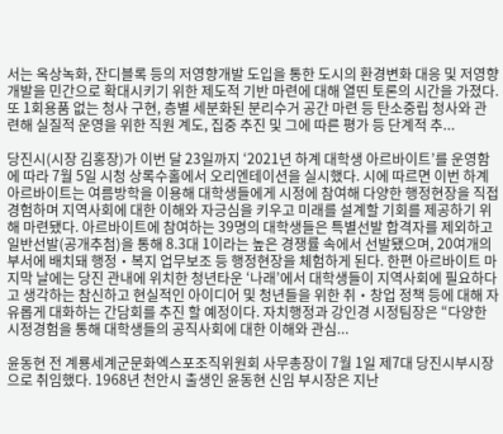서는 옥상녹화, 잔디블록 등의 저영향개발 도입을 통한 도시의 환경변화 대응 및 저영향개발을 민간으로 확대시키기 위한 제도적 기반 마련에 대해 열띤 토론의 시간을 가졌다. 또 1회용품 없는 청사 구현, 층별 세분화된 분리수거 공간 마련 등 탄소중립 청사와 관련해 실질적 운영을 위한 직원 계도, 집중 추진 및 그에 따른 평가 등 단계적 추...

당진시(시장 김홍장)가 이번 달 23일까지 ‘2021년 하계 대학생 아르바이트’를 운영함에 따라 7월 5일 시청 상록수홀에서 오리엔테이션을 실시했다. 시에 따르면 이번 하계 아르바이트는 여름방학을 이용해 대학생들에게 시정에 참여해 다양한 행정현장을 직접 경험하며 지역사회에 대한 이해와 자긍심을 키우고 미래를 설계할 기회를 제공하기 위해 마련됐다. 아르바이트에 참여하는 39명의 대학생들은 특별선발 합격자를 제외하고 일반선발(공개추첨)을 통해 8.3대 1이라는 높은 경쟁률 속에서 선발됐으며, 20여개의 부서에 배치돼 행정‧복지 업무보조 등 행정현장을 체험하게 된다. 한편 아르바이트 마지막 날에는 당진 관내에 위치한 청년타운 ‘나래’에서 대학생들이 지역사회에 필요하다고 생각하는 참신하고 현실적인 아이디어 및 청년들을 위한 취‧창업 정책 등에 대해 자유롭게 대화하는 간담회를 추진 할 예정이다. 자치행정과 강인경 시정팀장은 “다양한 시정경험을 통해 대학생들의 공직사회에 대한 이해와 관심...

윤동현 전 계룡세계군문화엑스포조직위원회 사무총장이 7월 1일 제7대 당진시부시장으로 취임했다. 1968년 천안시 출생인 윤동현 신임 부시장은 지난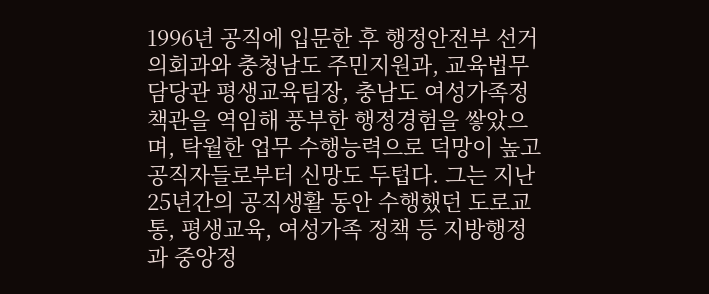1996년 공직에 입문한 후 행정안전부 선거의회과와 충청남도 주민지원과, 교육법무담당관 평생교육팀장, 충남도 여성가족정책관을 역임해 풍부한 행정경험을 쌓았으며, 탁월한 업무 수행능력으로 덕망이 높고 공직자들로부터 신망도 두텁다. 그는 지난 25년간의 공직생활 동안 수행했던 도로교통, 평생교육, 여성가족 정책 등 지방행정과 중앙정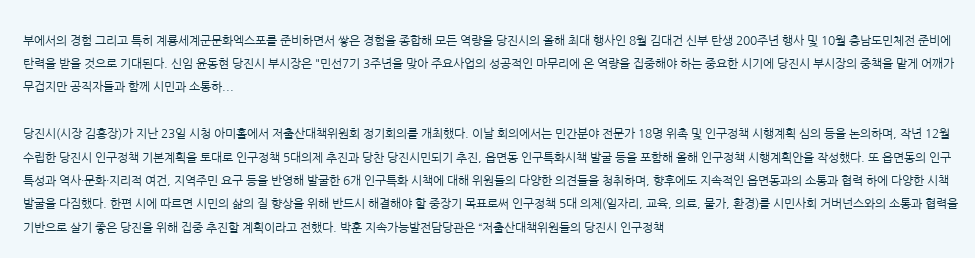부에서의 경험 그리고 특히 계룡세계군문화엑스포를 준비하면서 쌓은 경험을 종합해 모든 역량을 당진시의 올해 최대 행사인 8월 김대건 신부 탄생 200주년 행사 및 10월 충남도민체전 준비에 탄력을 받을 것으로 기대된다. 신임 윤동현 당진시 부시장은 "민선7기 3주년을 맞아 주요사업의 성공적인 마무리에 온 역량을 집중해야 하는 중요한 시기에 당진시 부시장의 중책을 맡게 어깨가 무겁지만 공직자들과 함께 시민과 소통하...

당진시(시장 김홍장)가 지난 23일 시청 아미홀에서 저출산대책위원회 정기회의를 개최했다. 이날 회의에서는 민간분야 전문가 18명 위촉 및 인구정책 시행계획 심의 등을 논의하며, 작년 12월 수립한 당진시 인구정책 기본계획을 토대로 인구정책 5대의제 추진과 당찬 당진시민되기 추진, 읍면동 인구특화시책 발굴 등을 포함해 올해 인구정책 시행계획안을 작성했다. 또 읍면동의 인구 특성과 역사·문화·지리적 여건, 지역주민 요구 등을 반영해 발굴한 6개 인구특화 시책에 대해 위원들의 다양한 의견들을 청취하며, 향후에도 지속적인 읍면동과의 소통과 협력 하에 다양한 시책 발굴을 다짐했다. 한편 시에 따르면 시민의 삶의 질 향상을 위해 반드시 해결해야 할 중장기 목표로써 인구정책 5대 의제(일자리, 교육, 의료, 물가, 환경)를 시민사회 거버넌스와의 소통과 협력을 기반으로 살기 좋은 당진을 위해 집중 추진할 계획이라고 전했다. 박훈 지속가능발전담당관은 “저출산대책위원들의 당진시 인구정책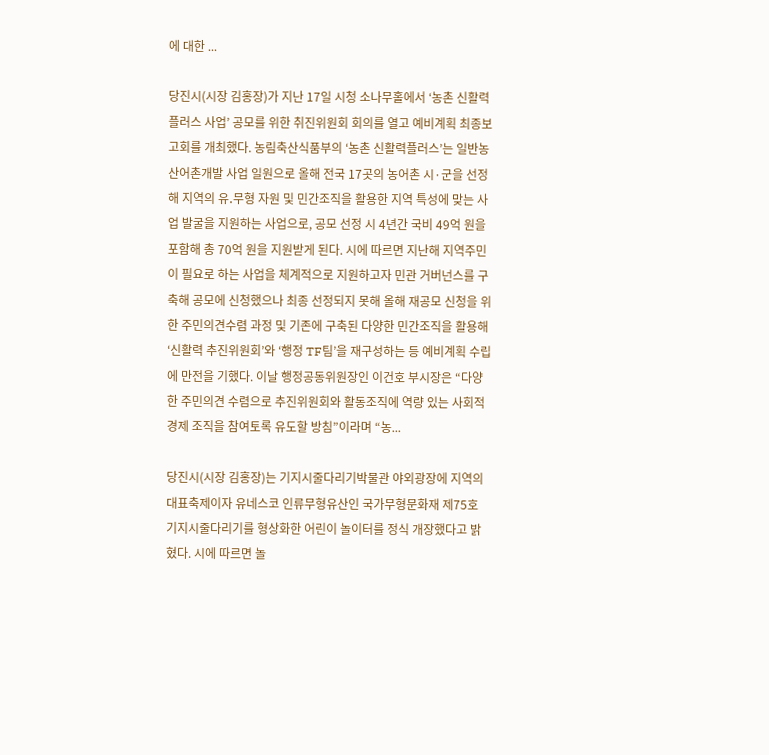에 대한 ...

당진시(시장 김홍장)가 지난 17일 시청 소나무홀에서 ‘농촌 신활력플러스 사업’ 공모를 위한 취진위원회 회의를 열고 예비계획 최종보고회를 개최했다. 농림축산식품부의 ‘농촌 신활력플러스’는 일반농산어촌개발 사업 일원으로 올해 전국 17곳의 농어촌 시·군을 선정해 지역의 유․무형 자원 및 민간조직을 활용한 지역 특성에 맞는 사업 발굴을 지원하는 사업으로, 공모 선정 시 4년간 국비 49억 원을 포함해 총 70억 원을 지원받게 된다. 시에 따르면 지난해 지역주민이 필요로 하는 사업을 체계적으로 지원하고자 민관 거버넌스를 구축해 공모에 신청했으나 최종 선정되지 못해 올해 재공모 신청을 위한 주민의견수렴 과정 및 기존에 구축된 다양한 민간조직을 활용해 ‘신활력 추진위원회’와 ‘행정 TF팀’을 재구성하는 등 예비계획 수립에 만전을 기했다. 이날 행정공동위원장인 이건호 부시장은 “다양한 주민의견 수렴으로 추진위원회와 활동조직에 역량 있는 사회적 경제 조직을 참여토록 유도할 방침”이라며 “농...

당진시(시장 김홍장)는 기지시줄다리기박물관 야외광장에 지역의 대표축제이자 유네스코 인류무형유산인 국가무형문화재 제75호 기지시줄다리기를 형상화한 어린이 놀이터를 정식 개장했다고 밝혔다. 시에 따르면 놀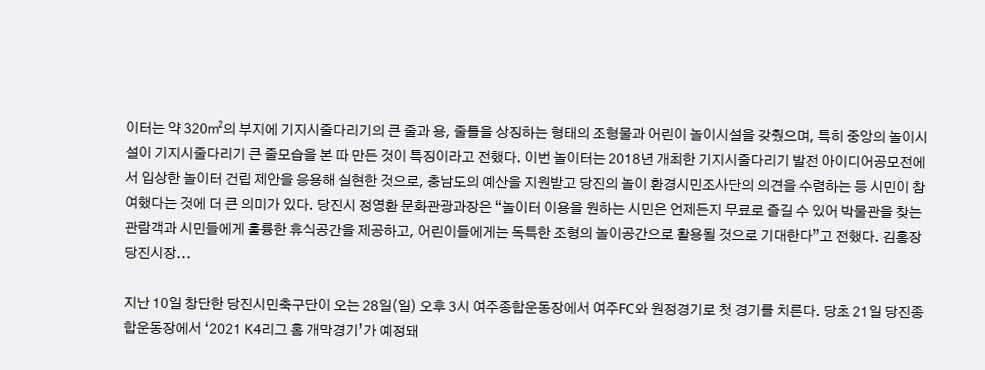이터는 약 320㎡의 부지에 기지시줄다리기의 큰 줄과 용, 줄틀을 상징하는 형태의 조형물과 어린이 놀이시설을 갖췄으며, 특히 중앙의 놀이시설이 기지시줄다리기 큰 줄모습을 본 따 만든 것이 특징이라고 전했다. 이번 놀이터는 2018년 개최한 기지시줄다리기 발전 아이디어공모전에서 입상한 놀이터 건립 제안을 응용해 실현한 것으로, 충남도의 예산을 지원받고 당진의 놀이 환경시민조사단의 의견을 수렴하는 등 시민이 참여했다는 것에 더 큰 의미가 있다. 당진시 정영환 문화관광과장은 “놀이터 이용을 원하는 시민은 언제든지 무료로 즐길 수 있어 박물관을 찾는 관람객과 시민들에게 훌륭한 휴식공간을 제공하고, 어린이들에게는 독특한 조형의 놀이공간으로 활용될 것으로 기대한다”고 전했다. 김홍장 당진시장...

지난 10일 창단한 당진시민축구단이 오는 28일(일) 오후 3시 여주종합운동장에서 여주FC와 원정경기로 첫 경기를 치른다. 당초 21일 당진종합운동장에서 ‘2021 K4리그 홈 개막경기’가 예정돼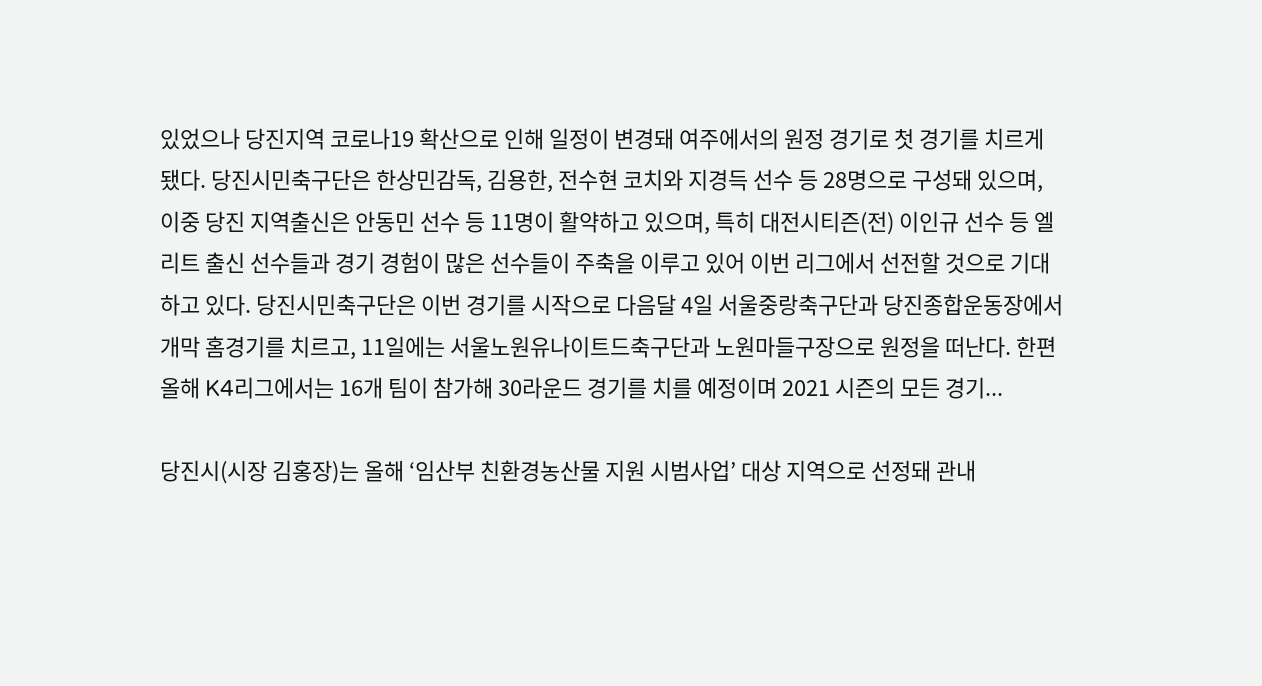있었으나 당진지역 코로나19 확산으로 인해 일정이 변경돼 여주에서의 원정 경기로 첫 경기를 치르게 됐다. 당진시민축구단은 한상민감독, 김용한, 전수현 코치와 지경득 선수 등 28명으로 구성돼 있으며, 이중 당진 지역출신은 안동민 선수 등 11명이 활약하고 있으며, 특히 대전시티즌(전) 이인규 선수 등 엘리트 출신 선수들과 경기 경험이 많은 선수들이 주축을 이루고 있어 이번 리그에서 선전할 것으로 기대하고 있다. 당진시민축구단은 이번 경기를 시작으로 다음달 4일 서울중랑축구단과 당진종합운동장에서 개막 홈경기를 치르고, 11일에는 서울노원유나이트드축구단과 노원마들구장으로 원정을 떠난다. 한편 올해 K4리그에서는 16개 팀이 참가해 30라운드 경기를 치를 예정이며 2021 시즌의 모든 경기...

당진시(시장 김홍장)는 올해 ‘임산부 친환경농산물 지원 시범사업’ 대상 지역으로 선정돼 관내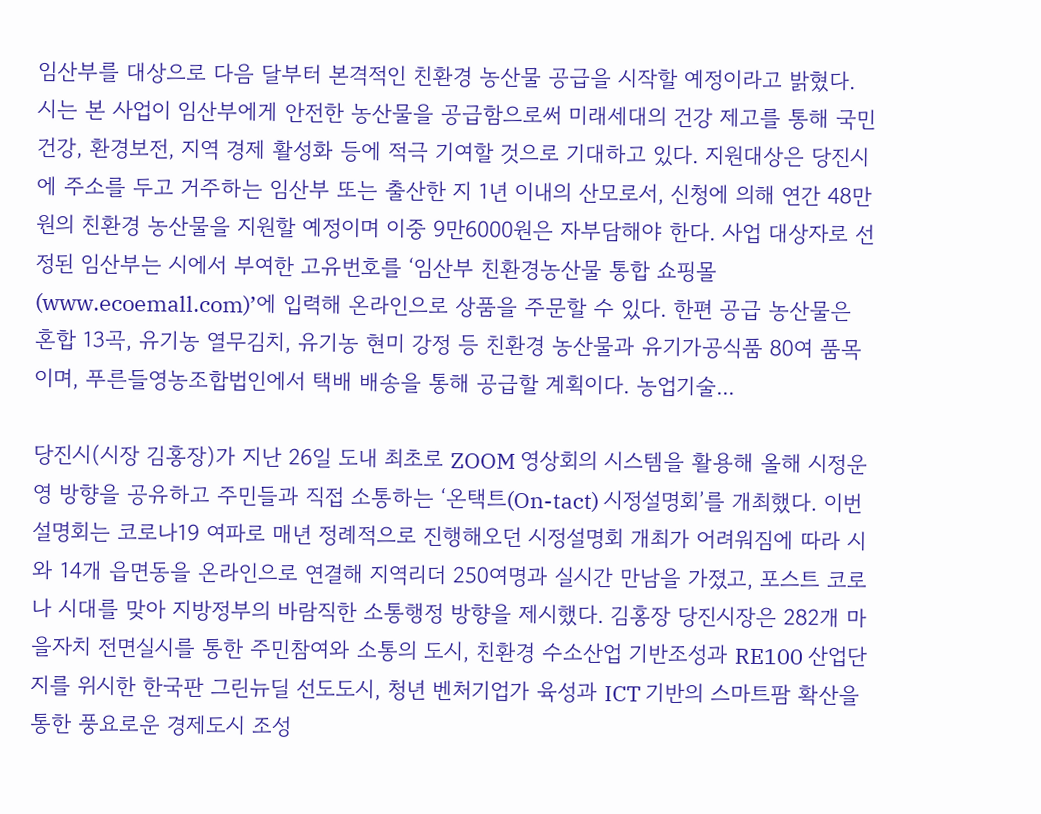임산부를 대상으로 다음 달부터 본격적인 친환경 농산물 공급을 시작할 예정이라고 밝혔다. 시는 본 사업이 임산부에게 안전한 농산물을 공급함으로써 미래세대의 건강 제고를 통해 국민 건강, 환경보전, 지역 경제 활성화 등에 적극 기여할 것으로 기대하고 있다. 지원대상은 당진시에 주소를 두고 거주하는 임산부 또는 출산한 지 1년 이내의 산모로서, 신청에 의해 연간 48만 원의 친환경 농산물을 지원할 예정이며 이중 9만6000원은 자부담해야 한다. 사업 대상자로 선정된 임산부는 시에서 부여한 고유번호를 ‘임산부 친환경농산물 통합 쇼핑몰(www.ecoemall.com)’에 입력해 온라인으로 상품을 주문할 수 있다. 한편 공급 농산물은 혼합 13곡, 유기농 열무김치, 유기농 현미 강정 등 친환경 농산물과 유기가공식품 80여 품목이며, 푸른들영농조합법인에서 택배 배송을 통해 공급할 계획이다. 농업기술...

당진시(시장 김홍장)가 지난 26일 도내 최초로 ZOOM 영상회의 시스템을 활용해 올해 시정운영 방향을 공유하고 주민들과 직접 소통하는 ‘온택트(On-tact) 시정설명회’를 개최했다. 이번 설명회는 코로나19 여파로 매년 정례적으로 진행해오던 시정설명회 개최가 어려워짐에 따라 시와 14개 읍면동을 온라인으로 연결해 지역리더 250여명과 실시간 만남을 가졌고, 포스트 코로나 시대를 맞아 지방정부의 바람직한 소통행정 방향을 제시했다. 김홍장 당진시장은 282개 마을자치 전면실시를 통한 주민참여와 소통의 도시, 친환경 수소산업 기반조성과 RE100 산업단지를 위시한 한국판 그린뉴딜 선도도시, 청년 벤처기업가 육성과 ICT 기반의 스마트팜 확산을 통한 풍요로운 경제도시 조성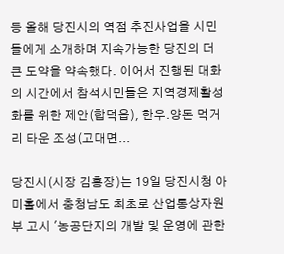등 올해 당진시의 역점 추진사업을 시민들에게 소개하며 지속가능한 당진의 더 큰 도약을 약속했다. 이어서 진행된 대화의 시간에서 참석시민들은 지역경제활성화를 위한 제안(합덕읍), 한우․양돈 먹거리 타운 조성(고대면...

당진시(시장 김홍장)는 19일 당진시청 아미홀에서 충청남도 최초로 산업통상자원부 고시 '농공단지의 개발 및 운영에 관한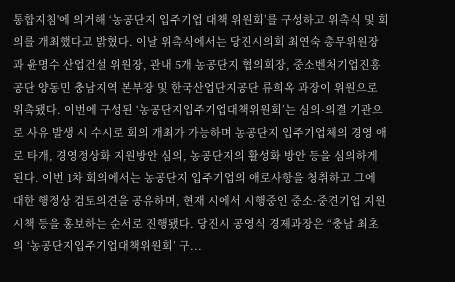통합지침'에 의거해 ‘농공단지 입주기업 대책 위원회’를 구성하고 위촉식 및 회의를 개최했다고 밝혔다. 이날 위촉식에서는 당진시의회 최연숙 총무위원장과 윤명수 산업건설 위원장, 관내 5개 농공단지 협의회장, 중소벤처기업진흥공단 양동민 충남지역 본부장 및 한국산업단지공단 류희옥 과장이 위원으로 위촉됐다. 이번에 구성된 ‘농공단지입주기업대책위원회’는 심의·의결 기관으로 사유 발생 시 수시로 회의 개최가 가능하며 농공단지 입주기업체의 경영 애로 타개, 경영정상화 지원방안 심의, 농공단지의 활성화 방안 등을 심의하게 된다. 이번 1차 회의에서는 농공단지 입주기업의 애로사항을 청취하고 그에 대한 행정상 검토의견을 공유하며, 현재 시에서 시행중인 중소·중견기업 지원 시책 등을 홍보하는 순서로 진행됐다. 당진시 공영식 경제과장은 “충남 최초의 ‘농공단지입주기업대책위원회’ 구...